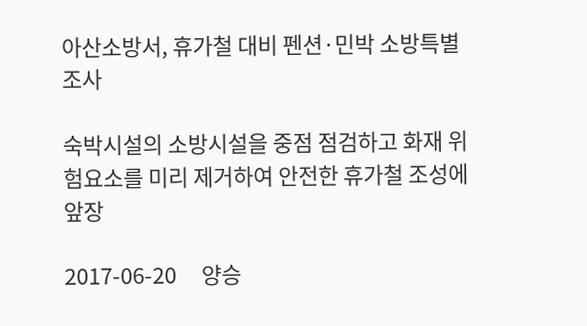아산소방서, 휴가철 대비 펜션·민박 소방특별조사

숙박시설의 소방시설을 중점 점검하고 화재 위험요소를 미리 제거하여 안전한 휴가철 조성에 앞장

2017-06-20     양승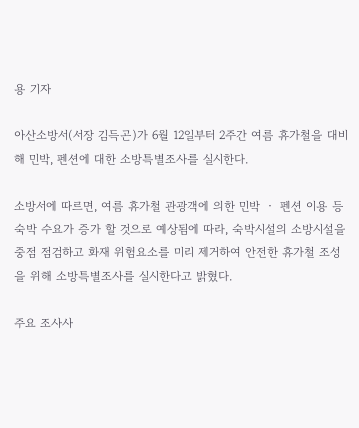용 기자

아산소방서(서장 김득곤)가 6월 12일부터 2주간 여름 휴가철을 대비해 민박, 펜션에 대한 소방특별조사를 실시한다.

소방서에 따르면, 여름 휴가철 관광객에 의한 민박 ‧ 펜션 이용 등 숙박 수요가 증가 할 것으로 예상됨에 따라, 숙박시설의 소방시설을 중점 점검하고 화재 위험요소를 미리 제거하여 안전한 휴가철 조성을 위해 소방특별조사를 실시한다고 밝혔다.

주요 조사사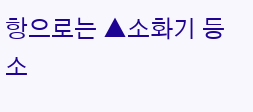항으로는 ▲소화기 등 소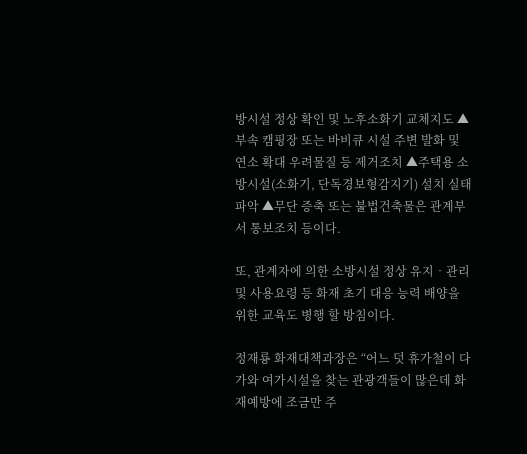방시설 정상 확인 및 노후소화기 교체지도 ▲부속 캠핑장 또는 바비큐 시설 주변 발화 및 연소 확대 우려물질 등 제거조치 ▲주택용 소방시설(소화기, 단독경보형감지기) 설치 실태 파악 ▲무단 증축 또는 불법건축물은 관계부서 통보조치 등이다.

또, 관계자에 의한 소방시설 정상 유지‧관리 및 사용요령 등 화재 초기 대응 능력 배양을 위한 교육도 병행 할 방침이다.

정재룡 화재대책과장은 “어느 덧 휴가철이 다가와 여가시설을 찾는 관광객들이 많은데 화재예방에 조금만 주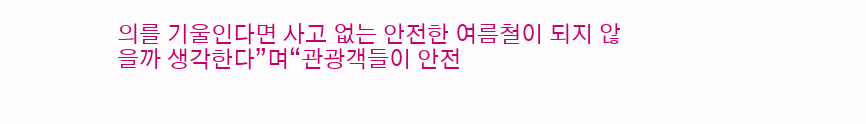의를 기울인다면 사고 없는 안전한 여름철이 되지 않을까 생각한다”며“관광객들이 안전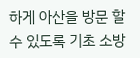하게 아산을 방문 할 수 있도록 기초 소방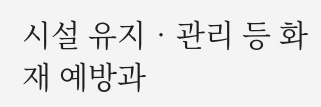시설 유지‧관리 등 화재 예방과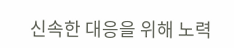신속한 대응을 위해 노력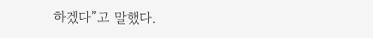하겠다”고 말했다.